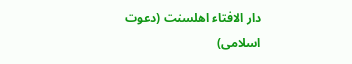دار الافتاء اھلسنت (دعوت اسلامی)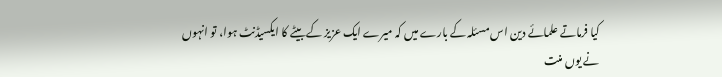کیا فرماتے علمائے دین اس مسئلہ کے بارے میں کہ میرے ایک عزیز کے بیٹے کا ایکسیڈنٹ ہوا، تو انہوں نے یوں منت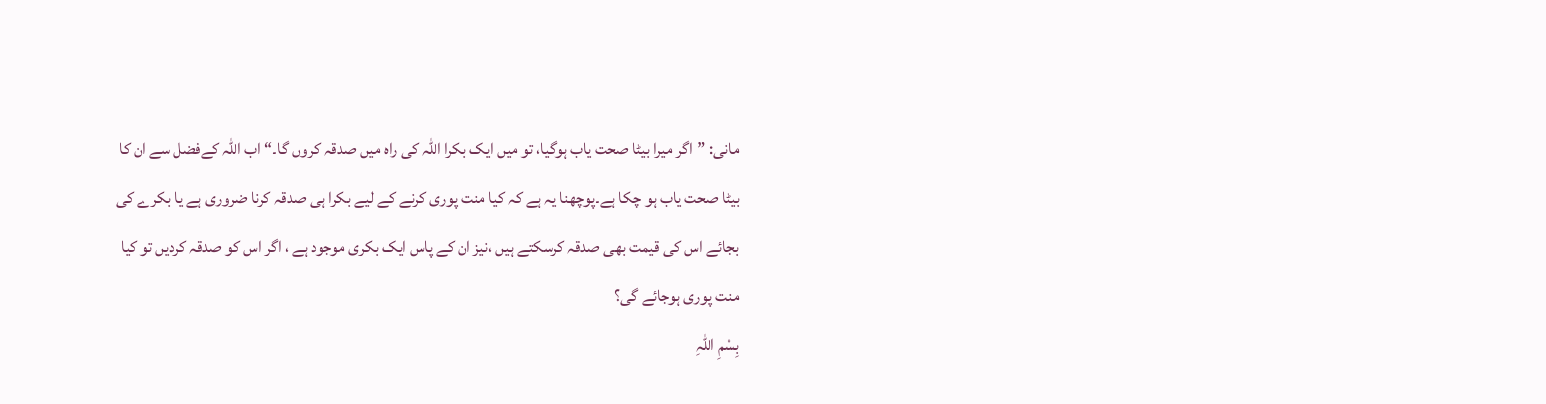مانی: ”اگر میرا بیٹا صحت یاب ہوگیا، تو میں ایک بکرا اللہ کی راہ میں صدقہ کروں گا۔“ اب اللہ کےفضل سے ان کا بیٹا صحت یاب ہو چکا ہے۔پوچھنا یہ ہے کہ کیا منت پوری کرنے کے لیے بکرا ہی صدقہ کرنا ضروری ہے یا بکرے کی بجائے اس کی قیمت بھی صدقہ کرسکتے ہیں ،نیز ان کے پاس ایک بکری موجود ہے ، اگر اس کو صدقہ کردیں تو کیا منت پوری ہوجائے گی؟
بِسْمِ اللہِ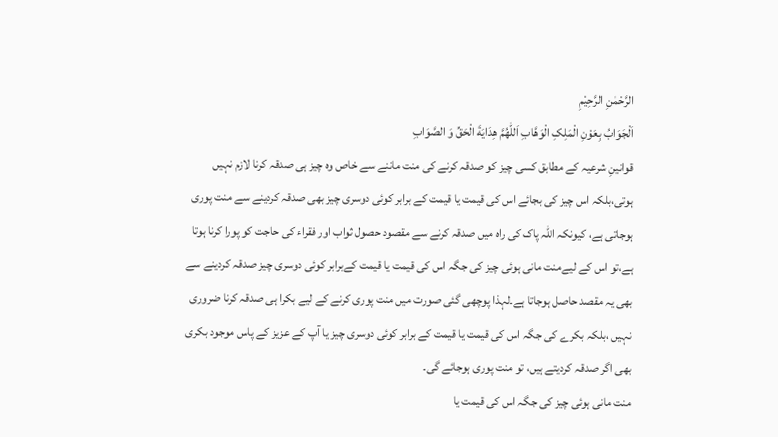الرَّحْمٰنِ الرَّحِيْمِ
اَلْجَوَابُ بِعَوْنِ الْمَلِکِ الْوَھَّابِ اَللّٰھُمَّ ھِدَايَةَ الْحَقِّ وَ الصَّوَابِ
قوانینِ شرعیہ کے مطابق کسی چیز کو صدقہ کرنے کی منت ماننے سے خاص وہ چیز ہی صدقہ کرنا لازم نہیں ہوتی،بلکہ اس چیز کی بجائے اس کی قیمت یا قیمت کے برابر کوئی دوسری چیز بھی صدقہ کردینے سے منت پوری ہوجاتی ہے، کیونکہ اللہ پاک کی راہ میں صدقہ کرنے سے مقصود حصول ثواب اور فقراء کی حاجت کو پورا کرنا ہوتا ہے،تو اس کے لیےمنت مانی ہوئی چیز کی جگہ اس کی قیمت یا قیمت کےبرابر کوئی دوسری چیز صدقہ کردینے سے بھی یہ مقصد حاصل ہوجاتا ہے۔لہذا پوچھی گئی صورت میں منت پوری کرنے کے لیے بکرا ہی صدقہ کرنا ضروری نہیں ،بلکہ بکرے کی جگہ اس کی قیمت یا قیمت کے برابر کوئی دوسری چیز یا آپ کے عزیز کے پاس موجود بکری بھی اگر صدقہ کردیتے ہیں، تو منت پوری ہوجائے گی۔
منت مانی ہوئی چیز کی جگہ اس کی قیمت یا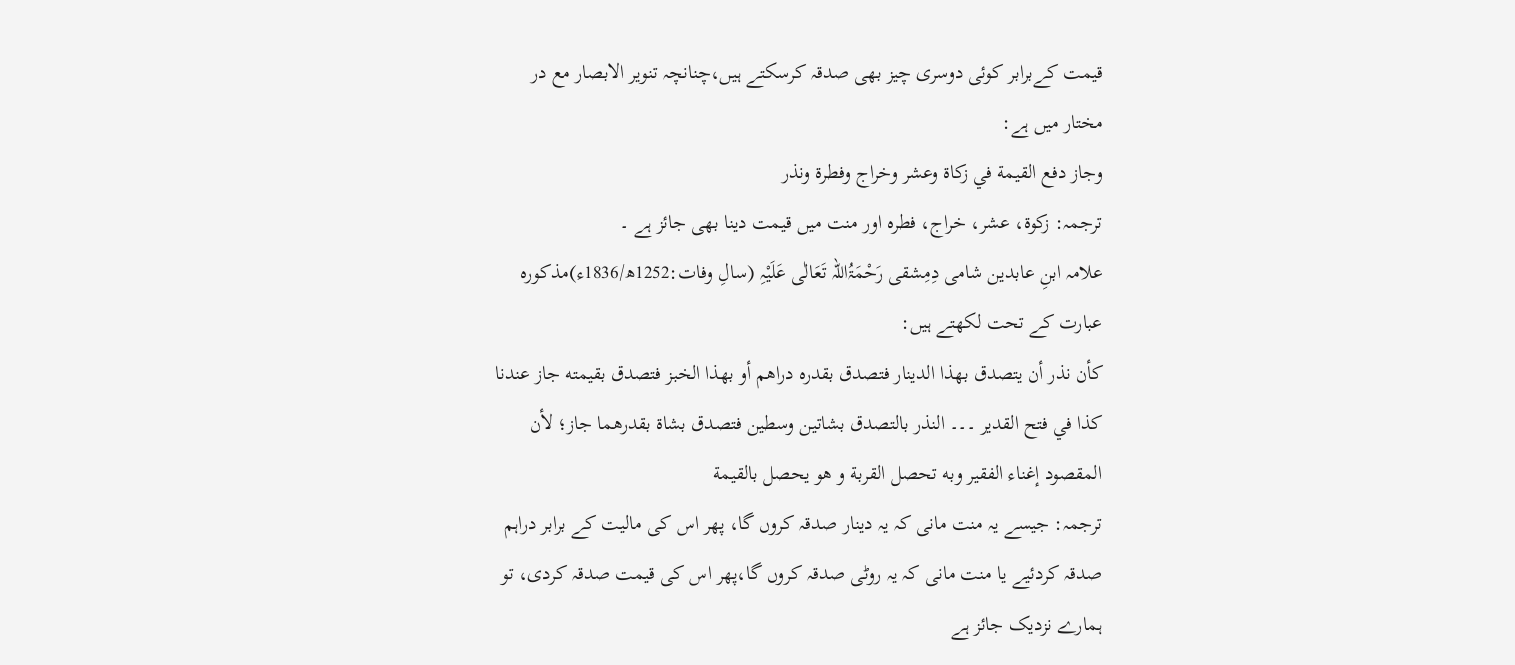قیمت کےبرابر کوئی دوسری چیز بھی صدقہ کرسکتے ہیں،چنانچہ تنویر الابصار مع در مختار میں ہے:
وجاز دفع القيمة في زكاة وعشر وخراج وفطرة ونذر
ترجمہ: زکوۃ، عشر، خراج، فطرہ اور منت میں قیمت دینا بھی جائز ہے ۔
علامہ ابنِ عابدین شامی دِمِشقی رَحْمَۃُاللہ تَعَالٰی عَلَیْہِ (سالِ وفات:1252ھ/1836ء)مذکورہ عبارت کے تحت لکھتے ہیں:
كأن نذر أن يتصدق بهذا الدينار فتصدق بقدره دراهم أو بهذا الخبز فتصدق بقيمته جاز عندنا كذا في فتح القدير ۔۔۔ النذر بالتصدق بشاتين وسطين فتصدق بشاة بقدرهما جاز؛ لأن المقصود إغناء الفقير وبه تحصل القربة و هو يحصل بالقيمة
ترجمہ: جیسے یہ منت مانی کہ یہ دینار صدقہ کروں گا، پھر اس کی مالیت کے برابر دراہم صدقہ کردئیے یا منت مانی کہ یہ روٹی صدقہ کروں گا،پھر اس کی قیمت صدقہ کردی، تو ہمارے نزدیک جائز ہے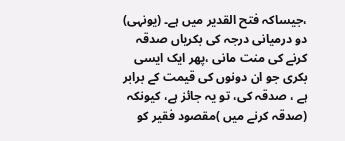،جیساکہ فتح القدیر میں ہے۔ (یونہی) دو درمیانی درجہ کی بکریاں صدقہ کرنے کی منت مانی ،پھر ایک ایسی بکری جو ان دونوں کی قیمت کے برابر ہے ، صدقہ کی، تو یہ جائز ہے، کیونکہ (صدقہ کرنے میں )مقصود فقیر کو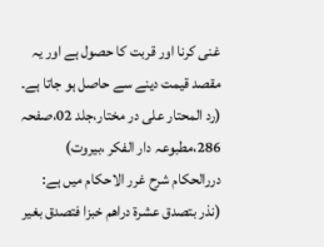غنی کرنا اور قربت کا حصول ہے اور یہ مقصد قیمت دینے سے حاصل ہو جاتا ہے۔ (رد المحتار علی در مختار،جلد 02،صفحہ 286،مطبوعہ دار الفکر ،بیروت)
دررالحکام شرح غرر الاحکام میں ہے:
(نذر بتصدق عشرة دراهم خبزا فتصدق بغير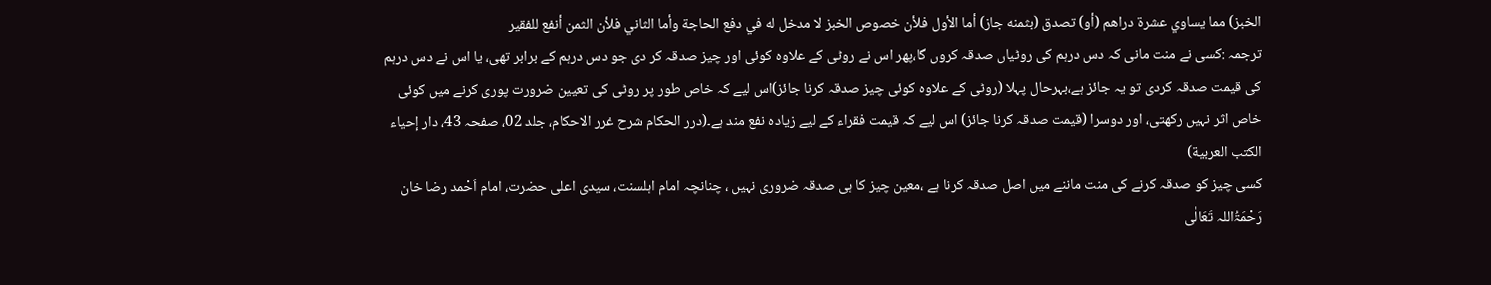الخبز) مما يساوي عشرة دراهم (أو) تصدق (بثمنه جاز) أما الأول فلأن خصوص الخبز لا مدخل له في دفع الحاجة وأما الثاني فلأن الثمن أنفع للفقير
ترجمہ :کسی نے منت مانی کہ دس درہم کی روٹیاں صدقہ کروں گا،پھر اس نے روٹی کے علاوہ کوئی اور چیز صدقہ کر دی جو دس درہم کے برابر تھی، یا اس نے دس درہم کی قیمت صدقہ کردی تو یہ جائز ہے،بہرحال پہلا (روٹی کے علاوہ کوئی چیز صدقہ کرنا جائز)اس لیے کہ خاص طور پر روٹی کی تعیین ضرورت پوری کرنے میں کوئی خاص اثر نہیں رکھتی، اور دوسرا (قیمت صدقہ کرنا جائز) اس لیے کہ قیمت فقراء کے لیے زیادہ نفع مند ہے۔(درر الحکام شرح غرر الاحکام، جلد 02، صفحہ 43، دار إحياء الكتب العربية)
کسی چیز کو صدقہ کرنے کی منت ماننے میں اصل صدقہ کرنا ہے ،معین چیز کا ہی صدقہ ضروری نہیں ، چنانچہ امام اہلسنت، سیدی اعلی حضرت، امام اَحْمد رضا خان رَحْمَۃُاللہ تَعَالٰی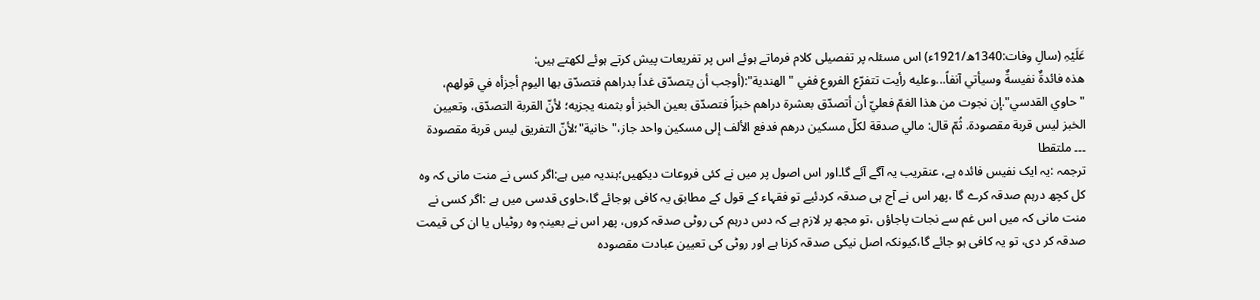عَلَیْہِ (سالِ وفات:1340ھ/1921ء) اس مسئلہ پر تفصیلی کلام فرماتے ہوئے اس پر تفریعات پیش کرتے ہوئے لکھتے ہیں:
هذه فائدةٌ نفيسةٌ وسيأتي آنفاً...وعليه رأيت تتفرّع الفروع ففي "الهندية":(أوجب أن يتصدّق غداً بدراهم فتصدّق بها اليوم أجزأه في قولهم، "حاوي القدسي".إن نجوت من هذا الغمّ فعليّ أن أتصدّق بعشرة دراهم خبزاً فتصدّق بعين الخبز أو بثمنه يجزيه؛ لأنّ القربة التصدّق، وتعيين الخبز ليس قربة مقصودة. ثُمّ قال: مالي صدقة لكلّ مسكين درهم فدفع الألف إلى مسكين واحد جاز،"خانية"؛لأنّ التفريق ليس قربة مقصودة ۔۔۔ ملتقطا
ترجمہ :یہ ایک نفیس فائدہ ہے، عنقریب یہ آگے آئے گا۔اور اس اصول پر میں نے کئی فروعات دیکھیں؛ہندیہ میں ہے:اگر کسی نے منت مانی کہ وہ کل کچھ درہم صدقہ کرے گا ،پھر اس نے آج ہی صدقہ کردئیے تو فقہاء کے قول کے مطابق یہ کافی ہوجائے گا،حاوی قدسی میں ہے :اگر کسی نے منت مانی کہ میں اس غم سے نجات پاجاؤں ،تو مجھ پر لازم ہے کہ دس درہم کی روٹی صدقہ کروں، پھر اس نے بعینہٖ وہ روٹیاں یا ان کی قیمت صدقہ کر دی، تو یہ کافی ہو جائے گا،کیونکہ اصل نیکی صدقہ کرنا ہے اور روٹی کی تعیین عبادت مقصودہ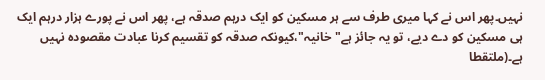نہیں۔پھر اس نے کہا میری طرف سے ہر مسکین کو ایک درہم صدقہ ہے، پھر اس نے پورے ہزار درہم ایک ہی مسکین کو دے دیے، تو یہ جائز ہے"خانیہ"،کیونکہ صدقہ کو تقسیم کرنا عبادت مقصودہ نہیں ہے۔(ملتقطا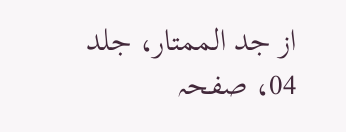از جد الممتار، جلد 04، صفحہ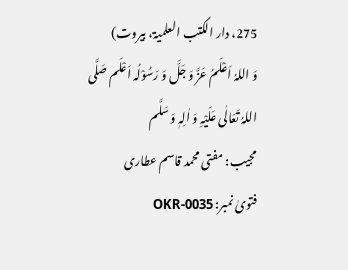275، دار الکتب العلمیۃ، بیروت)
وَ اللہُ اَعْلَمُ عَزَّ وَ جَلَّ وَ رَسُوْلُہ اَعْلَم صَلَّی اللہُ تَعَالٰی عَلَیْہِ وَ اٰلِہٖ وَ سَلَّم
مجیب: مفتی محمد قاسم عطاری
فتویٰ نمبر: OKR-0035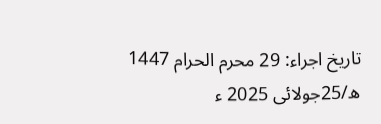تاریخ اجراء: 29 محرم الحرام 1447 ھ/25جولائی 2025 ء